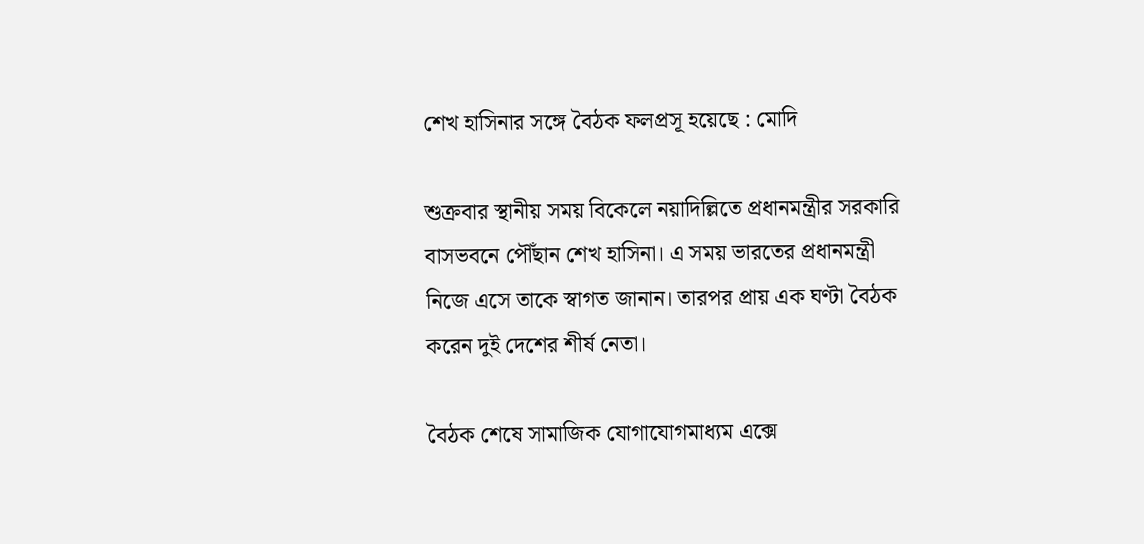শেখ হাসিনার সঙ্গে বৈঠক ফলপ্রসূ হয়েছে : মোদি

শুক্রবার স্থানীয় সময় বিকেলে নয়াদিল্লিতে প্রধানমন্ত্রীর সরকারি বাসভবনে পৌঁছান শেখ হাসিনা। এ সময় ভারতের প্রধানমন্ত্রী নিজে এসে তাকে স্বাগত জানান। তারপর প্রায় এক ঘণ্টা বৈঠক করেন দুই দেশের শীর্ষ নেতা।

বৈঠক শেষে সামাজিক যোগাযোগমাধ্যম এক্সে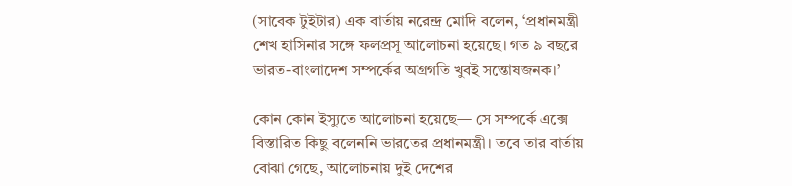(সাবেক টুইটার) এক বার্তায় নরেন্দ্র মোদি বলেন, ‘প্রধানমন্ত্রী শেখ হাসিনার সঙ্গে ফলপ্রসূ আলোচনা হয়েছে। গত ৯ বছরে ভারত-বাংলাদেশ সম্পর্কের অগ্রগতি খুবই সন্তোষজনক।’

কোন কোন ইস্যুতে আলোচনা হয়েছে— সে সম্পর্কে এক্সে বিস্তারিত কিছু বলেননি ভারতের প্রধানমন্ত্রী। তবে তার বার্তায় বোঝা গেছে, আলোচনায় দুই দেশের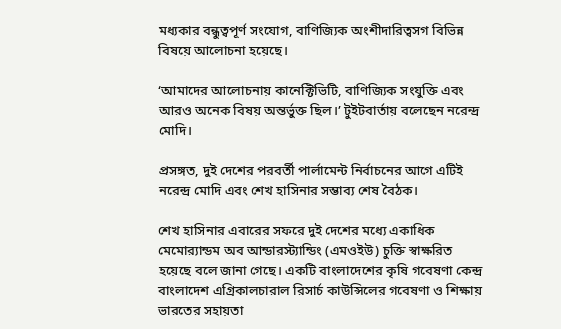মধ্যকার বন্ধুত্বপূর্ণ সংযোগ, বাণিজ্যিক অংশীদারিত্বসগ বিভিন্ন বিষয়ে আলোচনা হয়েছে।

‘আমাদের আলোচনায় কানেক্টিভিটি, বাণিজ্যিক সংযুক্তি এবং আরও অনেক বিষয় অন্তর্ভুক্ত ছিল।’ টুইটবার্তায় বলেছেন নরেন্দ্র মোদি।

প্রসঙ্গত, দুই দেশের পরবর্তী পার্লামেন্ট নির্বাচনের আগে এটিই নরেন্দ্র মোদি এবং শেখ হাসিনার সম্ভাব্য শেষ বৈঠক।

শেখ হাসিনার এবারের সফরে দুই দেশের মধ্যে একাধিক মেমোর‌্যান্ডম অব আন্ডারস্ট্যান্ডিং (এমওইউ) চুক্তি স্বাক্ষরিত হয়েছে বলে জানা গেছে। একটি বাংলাদেশের কৃষি গবেষণা কেন্দ্র বাংলাদেশ এগ্রিকালচারাল রিসার্চ কাউন্সিলের গবেষণা ও শিক্ষায়  ভারতের সহায়তা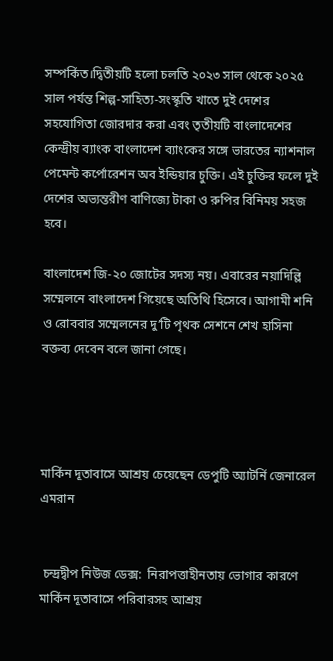সম্পর্কিত।দ্বিতীয়টি হলো চলতি ২০২৩ সাল থেকে ২০২৫ সাল পর্যন্ত শিল্প-সাহিত্য-সংস্কৃতি খাতে দুই দেশের সহযোগিতা জোরদার করা এবং তৃতীয়টি বাংলাদেশের কেন্দ্রীয় ব্যাংক বাংলাদেশ ব্যাংকের সঙ্গে ভারতের ন্যাশনাল পেমেন্ট কর্পোরেশন অব ইন্ডিয়ার চুক্তি। এই চুক্তির ফলে দুই দেশের অভ্যন্তরীণ বাণিজ্যে টাকা ও রুপির বিনিময় সহজ হবে।

বাংলাদেশ জি-২০ জোটের সদস্য নয়। এবারের নয়াদিল্লি সম্মেলনে বাংলাদেশ গিয়েছে অতিথি হিসেবে। আগামী শনি ও রোববার সম্মেলনের দু’টি পৃথক সেশনে শেখ হাসিনা বক্তব্য দেবেন বলে জানা গেছে।




মার্কিন দূতাবাসে আশ্রয় চেয়েছেন ডেপুটি অ্যাটর্নি জেনারেল এমরান


 চন্দ্রদ্বীপ ‍নিউজ ডেক্স:  নিরাপত্তাহীনতায় ভোগার কারণে মার্কিন দূতাবাসে পরিবারসহ আশ্রয়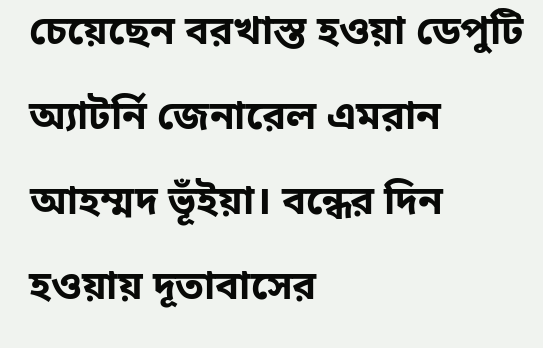চেয়েছেন বরখাস্ত হওয়া ডেপুটি অ্যাটর্নি জেনারেল এমরান আহম্মদ ভূঁইয়া। বন্ধের দিন হওয়ায় দূতাবাসের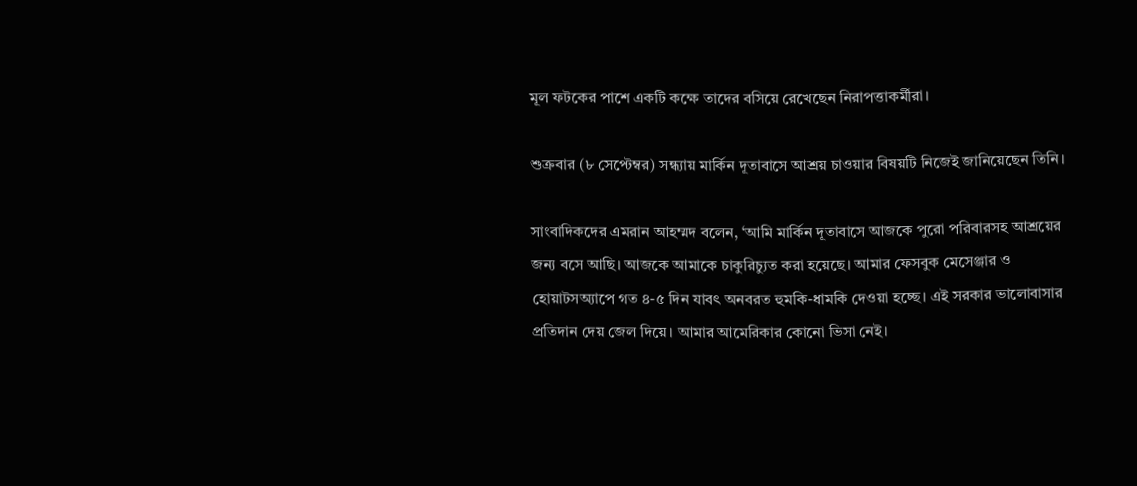মূল ফটকের পাশে একটি কক্ষে তাদের বসিয়ে রেখেছেন নিরাপত্তাকর্মীরা।

শুক্রবার (৮ সেপ্টেম্বর) সন্ধ্যায় মার্কিন দূতাবাসে আশ্রয় চাওয়ার বিষয়টি নিজেই জানিয়েছেন তিনি।

সাংবাদিকদের এমরান আহম্মদ বলেন, ‘আমি মার্কিন দূতাবাসে আজকে পুরো পরিবারসহ আশ্রয়ের জন্য বসে আছি। আজকে আমাকে চাকুরিচ্যুত করা হয়েছে। আমার ফেসবুক মেসেঞ্জার ও হোয়াটসঅ্যাপে গত ৪-৫ দিন যাবৎ অনবরত হুমকি-ধামকি দেওয়া হচ্ছে। এই সরকার ভালোবাসার প্রতিদান দেয় জেল দিয়ে। আমার আমেরিকার কোনো ভিসা নেই।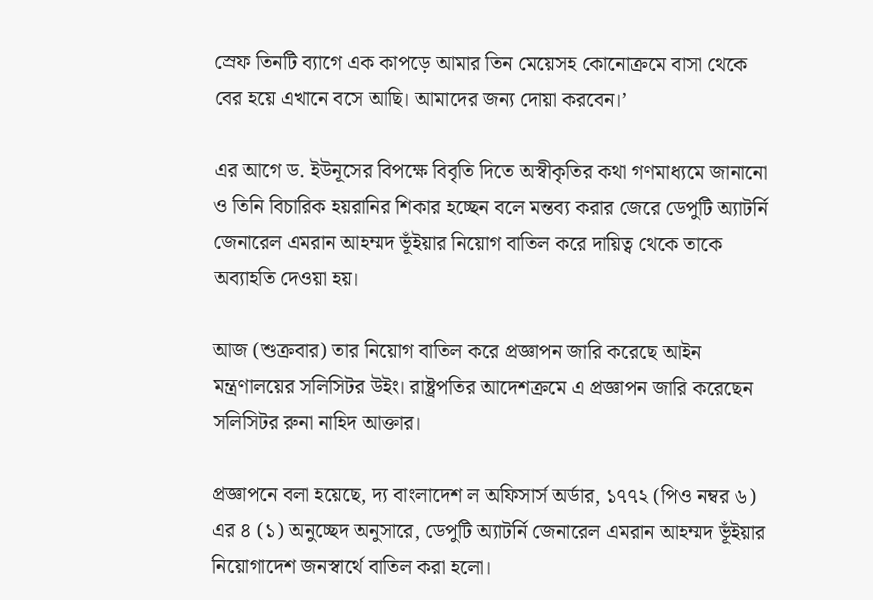স্রেফ তিনটি ব্যাগে এক কাপড়ে আমার তিন মেয়েসহ কোনোক্রমে বাসা থেকে বের হয়ে এখানে বসে আছি। আমাদের জন্য দোয়া করবেন।’

এর আগে ড. ইউনূসের বিপক্ষে বিবৃতি দিতে অস্বীকৃতির কথা গণমাধ্যমে জানানো ও তিনি বিচারিক হয়রানির শিকার হচ্ছেন বলে মন্তব্য করার জেরে ডেপুটি অ্যাটর্নি জেনারেল এমরান আহম্মদ ভূঁইয়ার নিয়োগ বাতিল করে দায়িত্ব থেকে তাকে অব্যাহতি দেওয়া হয়।

আজ (শুক্রবার) তার নিয়োগ বাতিল করে প্রজ্ঞাপন জারি করেছে আইন মন্ত্রণালয়ের সলিসিটর উইং। রাষ্ট্রপতির আদেশক্রমে এ প্রজ্ঞাপন জারি করেছেন সলিসিটর রুনা নাহিদ আক্তার।

প্রজ্ঞাপনে বলা হয়েছে, দ্য বাংলাদেশ ল অফিসার্স অর্ডার, ১৭৭২ (পিও নম্বর ৬) এর ৪ (১) অনুচ্ছেদ অনুসারে, ডেপুটি অ্যাটর্নি জেনারেল এমরান আহম্মদ ভূঁইয়ার নিয়োগাদেশ জনস্বার্থে বাতিল করা হলো।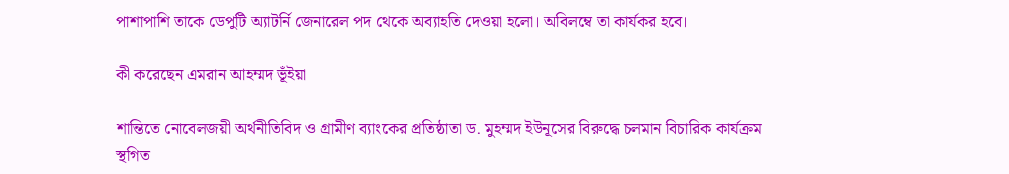পাশাপাশি তাকে ডেপুটি অ্যাটর্নি জেনারেল পদ থেকে অব্যাহতি দেওয়া হলো। অবিলম্বে তা কার্যকর হবে।

কী করেছেন এমরান আহম্মদ ভূঁইয়া

শান্তিতে নোবেলজয়ী অর্থনীতিবিদ ও গ্রামীণ ব্যাংকের প্রতিষ্ঠাতা ড. মুহম্মদ ইউনূসের বিরুদ্ধে চলমান বিচারিক কার্যক্রম স্থগিত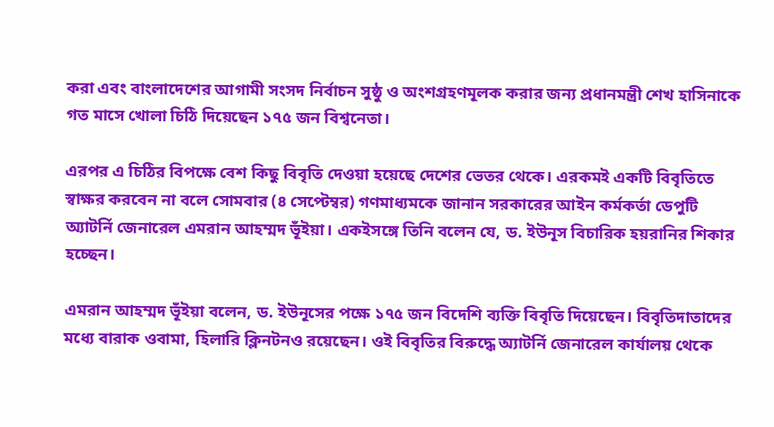করা এবং বাংলাদেশের আগামী সংসদ নির্বাচন সুষ্ঠু ও অংশগ্রহণমূলক করার জন্য প্রধানমন্ত্রী শেখ হাসিনাকে গত মাসে খোলা চিঠি দিয়েছেন ১৭৫ জন বিশ্বনেতা।

এরপর এ চিঠির বিপক্ষে বেশ কিছু বিবৃতি দেওয়া হয়েছে দেশের ভেতর থেকে। এরকমই একটি বিবৃতিতে স্বাক্ষর করবেন না বলে সোমবার (৪ সেপ্টেম্বর) গণমাধ্যমকে জানান সরকারের আইন কর্মকর্তা ডেপুটি অ্যাটর্নি জেনারেল এমরান আহম্মদ ভূঁইয়া। একইসঙ্গে তিনি বলেন যে, ড. ইউনূস বিচারিক হয়রানির শিকার হচ্ছেন।

এমরান আহম্মদ ভূঁইয়া বলেন, ড. ইউনূসের পক্ষে ১৭৫ জন বিদেশি ব্যক্তি বিবৃতি দিয়েছেন। বিবৃতিদাতাদের মধ্যে বারাক ওবামা, হিলারি ক্লিনটনও রয়েছেন। ওই বিবৃতির বিরুদ্ধে অ্যাটর্নি জেনারেল কার্যালয় থেকে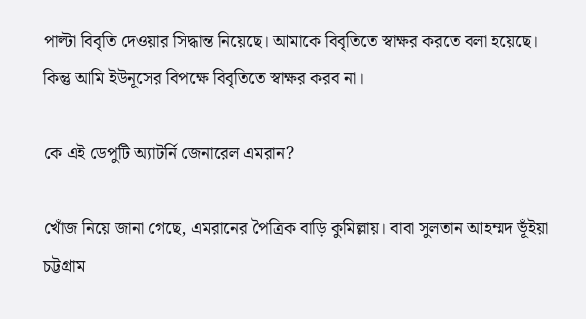পাল্টা বিবৃতি দেওয়ার সিদ্ধান্ত নিয়েছে। আমাকে বিবৃতিতে স্বাক্ষর করতে বলা হয়েছে। কিন্তু আমি ইউনূসের বিপক্ষে বিবৃতিতে স্বাক্ষর করব না।

কে এই ডেপুটি অ্যাটর্নি জেনারেল এমরান?

খোঁজ নিয়ে জানা গেছে, এমরানের পৈত্রিক বাড়ি কুমিল্লায়। বাবা সুলতান আহম্মদ ভূঁইয়া চট্টগ্রাম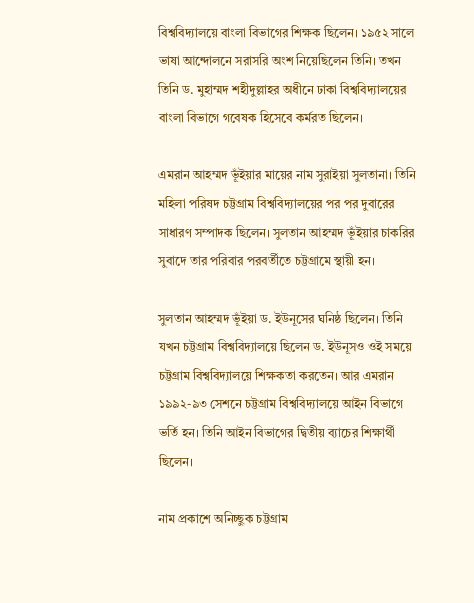বিশ্ববিদ্যালয়ে বাংলা বিভাগের শিক্ষক ছিলেন। ১৯৫২ সালে ভাষা আন্দোলনে সরাসরি অংশ নিয়েছিলেন তিনি। তখন তিনি ড. মুহাম্মদ শহীদুল্লাহর অধীনে ঢাকা বিশ্ববিদ্যালয়ের বাংলা বিভাগে গবেষক হিসেবে কর্মরত ছিলেন।

এমরান আহম্মদ ভূঁইয়ার মায়ের নাম সুরাইয়া সুলতানা। তিনি মহিলা পরিষদ চট্টগ্রাম বিশ্ববিদ্যালয়ের পর পর দুবারের সাধারণ সম্পাদক ছিলেন। সুলতান আহম্মদ ভূঁইয়ার চাকরির সুবাদে তার পরিবার পরবর্তীতে চট্টগ্রামে স্থায়ী হন।

সুলতান আহম্মদ ভূঁইয়া ড. ইউনূসের ঘনিষ্ঠ ছিলেন। তিনি যখন চট্টগ্রাম বিশ্ববিদ্যালয়ে ছিলেন ড. ইউনূসও ওই সময়ে চট্টগ্রাম বিশ্ববিদ্যালয়ে শিক্ষকতা করতেন। আর এমরান ১৯৯২-৯৩ সেশনে চট্টগ্রাম বিশ্ববিদ্যালয়ে আইন বিভাগে ভর্তি হন। তিনি আইন বিভাগের দ্বিতীয় ব্যাচের শিক্ষার্থী ছিলেন।

নাম প্রকাশে অনিচ্ছুক চট্টগ্রাম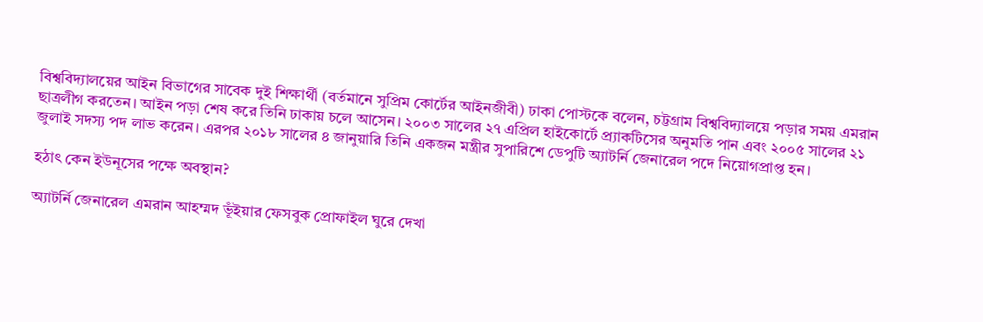বিশ্ববিদ্যালয়ের আইন বিভাগের সাবেক দুই শিক্ষার্থী (বর্তমানে সুপ্রিম কোর্টের আইনজীবী) ঢাকা পোস্টকে বলেন, চট্টগ্রাম বিশ্ববিদ্যালয়ে পড়ার সময় এমরান ছাত্রলীগ করতেন। আইন পড়া শেষ করে তিনি ঢাকায় চলে আসেন। ২০০৩ সালের ২৭ এপ্রিল হাইকোর্টে প্র্যাকটিসের অনুমতি পান এবং ২০০৫ সালের ২১ জুলাই সদস্য পদ লাভ করেন। এরপর ২০১৮ সালের ৪ জানুয়ারি তিনি একজন মন্ত্রীর সুপারিশে ডেপুটি অ্যাটর্নি জেনারেল পদে নিয়োগপ্রাপ্ত হন।

হঠাৎ কেন ইউনূসের পক্ষে অবস্থান?

অ্যাটর্নি জেনারেল এমরান আহম্মদ ভূঁইয়ার ফেসবুক প্রোফাইল ঘুরে দেখা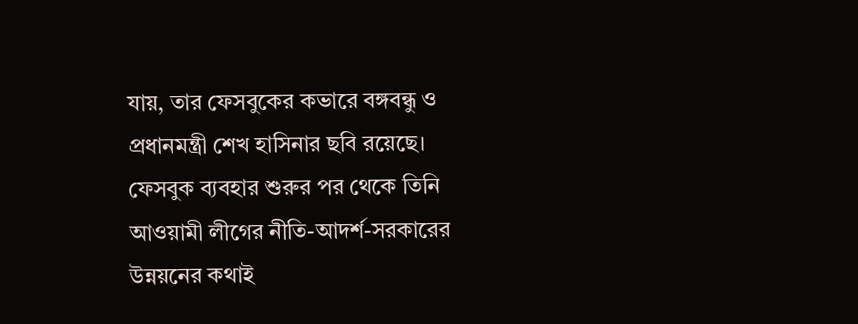যায়, তার ফেসবুকের কভারে বঙ্গবন্ধু ও প্রধানমন্ত্রী শেখ হাসিনার ছবি রয়েছে। ফেসবুক ব্যবহার শুরুর পর থেকে তিনি আওয়ামী লীগের নীতি-আদর্শ-সরকারের উন্নয়নের কথাই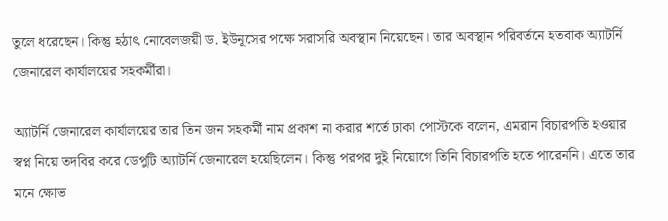তুলে ধরেছেন। কিন্তু হঠাৎ নোবেলজয়ী ড. ইউনূসের পক্ষে সরাসরি অবস্থান নিয়েছেন। তার অবস্থান পরিবর্তনে হতবাক অ্যাটর্নি জেনারেল কার্যালয়ের সহকর্মীরা।

অ্যাটর্নি জেনারেল কার্যালয়ের তার তিন জন সহকর্মী নাম প্রকাশ না করার শর্তে ঢাকা পোস্টকে বলেন, এমরান বিচারপতি হওয়ার স্বপ্ন নিয়ে তদবির করে ডেপুটি অ্যাটর্নি জেনারেল হয়েছিলেন। কিন্তু পরপর দুই নিয়োগে তিনি বিচারপতি হতে পারেননি। এতে তার মনে ক্ষোভ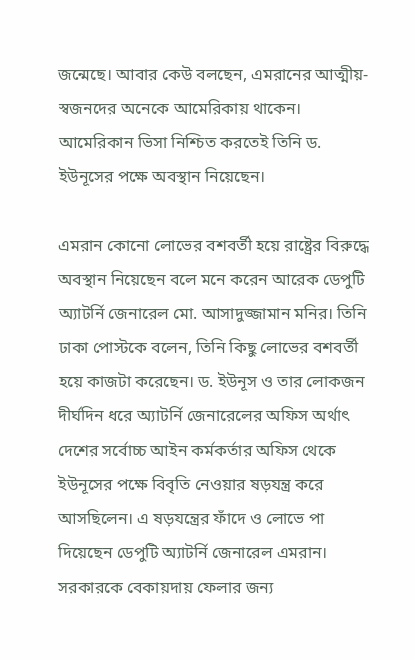জন্মেছে। আবার কেউ বলছেন, এমরানের আত্মীয়-স্বজনদের অনেকে আমেরিকায় থাকেন। আমেরিকান ভিসা নিশ্চিত করতেই তিনি ড. ইউনূসের পক্ষে অবস্থান নিয়েছেন।

এমরান কোনো লোভের বশবর্তী হয়ে রাষ্ট্রের বিরুদ্ধে অবস্থান নিয়েছেন বলে মনে করেন আরেক ডেপুটি অ্যাটর্নি জেনারেল মো. আসাদুজ্জামান মনির। তিনি ঢাকা পোস্টকে বলেন, তিনি কিছু লোভের বশবর্তী হয়ে কাজটা করেছেন। ড. ইউনূস ও তার লোকজন দীর্ঘদিন ধরে অ্যাটর্নি জেনারেলের অফিস অর্থাৎ দেশের সর্বোচ্চ আইন কর্মকর্তার অফিস থেকে ইউনূসের পক্ষে বিবৃতি নেওয়ার ষড়যন্ত্র করে আসছিলেন। এ ষড়যন্ত্রের ফাঁদে ও লোভে পা দিয়েছেন ডেপুটি অ্যাটর্নি জেনারেল এমরান। সরকারকে বেকায়দায় ফেলার জন্য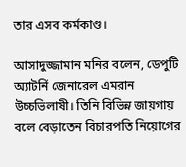তার এসব কর্মকাণ্ড।

আসাদুজ্জামান মনির বলেন, ডেপুটি অ্যাটর্নি জেনারেল এমরান উচ্চভিলাষী। তিনি বিভিন্ন জায়গায় বলে বেড়াতেন বিচারপতি নিয়োগের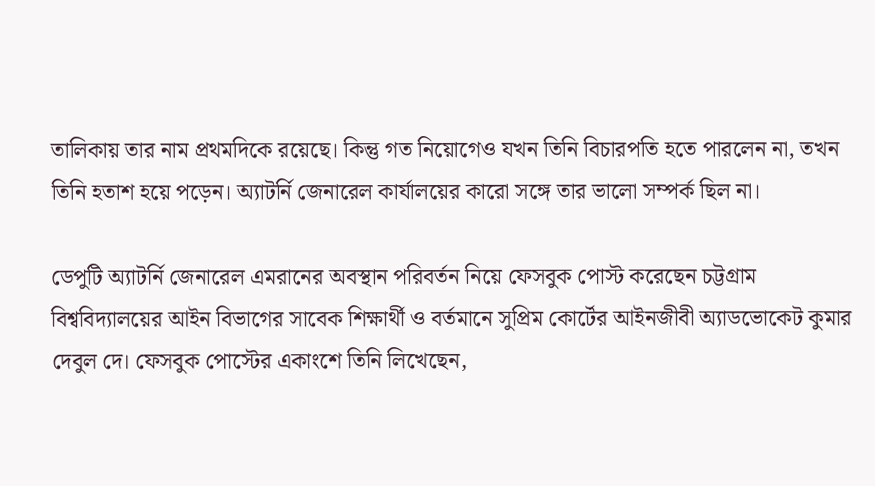তালিকায় তার নাম প্রথমদিকে রয়েছে। কিন্তু গত নিয়োগেও যখন তিনি বিচারপতি হতে পারলেন না, তখন তিনি হতাশ হয়ে পড়েন। অ্যাটর্নি জেনারেল কার্যালয়ের কারো সঙ্গে তার ভালো সম্পর্ক ছিল না।

ডেপুটি অ্যাটর্নি জেনারেল এমরানের অবস্থান পরিবর্তন নিয়ে ফেসবুক পোস্ট করেছেন চট্টগ্রাম বিশ্ববিদ্যালয়ের আইন বিভাগের সাবেক শিক্ষার্থী ও বর্তমানে সুপ্রিম কোর্টের আইনজীবী অ্যাডভোকেট কুমার দেবুল দে। ফেসবুক পোস্টের একাংশে তিনি লিখেছেন,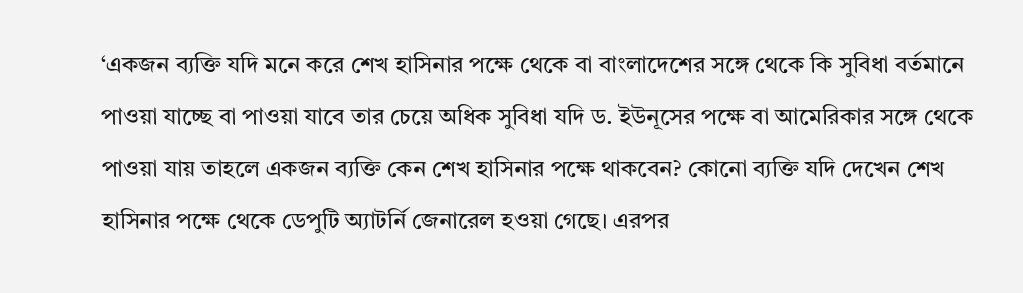‘একজন ব্যক্তি যদি মনে করে শেখ হাসিনার পক্ষে থেকে বা বাংলাদেশের সঙ্গে থেকে কি সুবিধা বর্তমানে পাওয়া যাচ্ছে বা পাওয়া যাবে তার চেয়ে অধিক সুবিধা যদি ড. ইউনূসের পক্ষে বা আমেরিকার সঙ্গে থেকে পাওয়া যায় তাহলে একজন ব্যক্তি কেন শেখ হাসিনার পক্ষে থাকবেন? কোনো ব্যক্তি যদি দেখেন শেখ হাসিনার পক্ষে থেকে ডেপুটি অ্যাটর্নি জেনারেল হওয়া গেছে। এরপর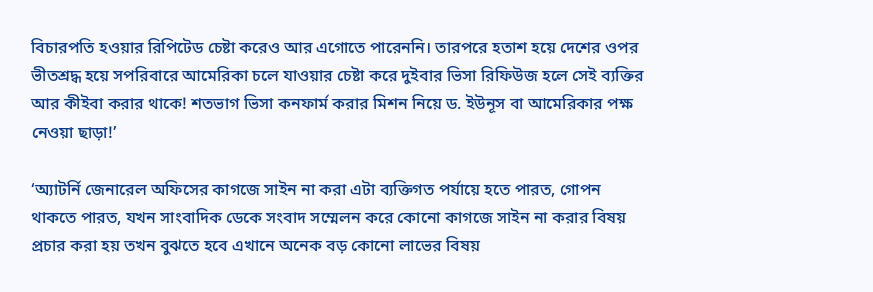বিচারপতি হওয়ার রিপিটেড চেষ্টা করেও আর এগোতে পারেননি। তারপরে হতাশ হয়ে দেশের ওপর ভীতশ্রদ্ধ হয়ে সপরিবারে আমেরিকা চলে যাওয়ার চেষ্টা করে দুইবার ভিসা রিফিউজ হলে সেই ব্যক্তির আর কীইবা করার থাকে! শতভাগ ভিসা কনফার্ম করার মিশন নিয়ে ড. ইউনূস বা আমেরিকার পক্ষ নেওয়া ছাড়া!’

‘অ্যাটর্নি জেনারেল অফিসের কাগজে সাইন না করা এটা ব্যক্তিগত পর্যায়ে হতে পারত, গোপন থাকতে পারত, যখন সাংবাদিক ডেকে সংবাদ সম্মেলন করে কোনো কাগজে সাইন না করার বিষয় প্রচার করা হয় তখন বুঝতে হবে এখানে অনেক বড় কোনো লাভের বিষয়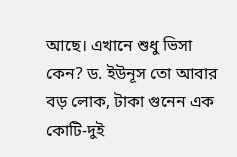আছে। এখানে শুধু ভিসা কেন? ড. ইউনূস তো আবার বড় লোক, টাকা গুনেন এক কোটি-দুই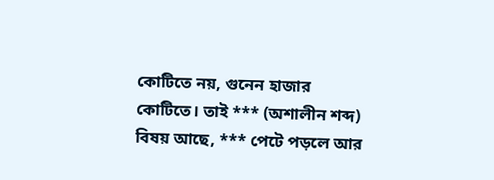কোটিতে নয়, গুনেন হাজার কোটিতে। তাই *** (অশালীন শব্দ) বিষয় আছে, *** পেটে পড়লে আর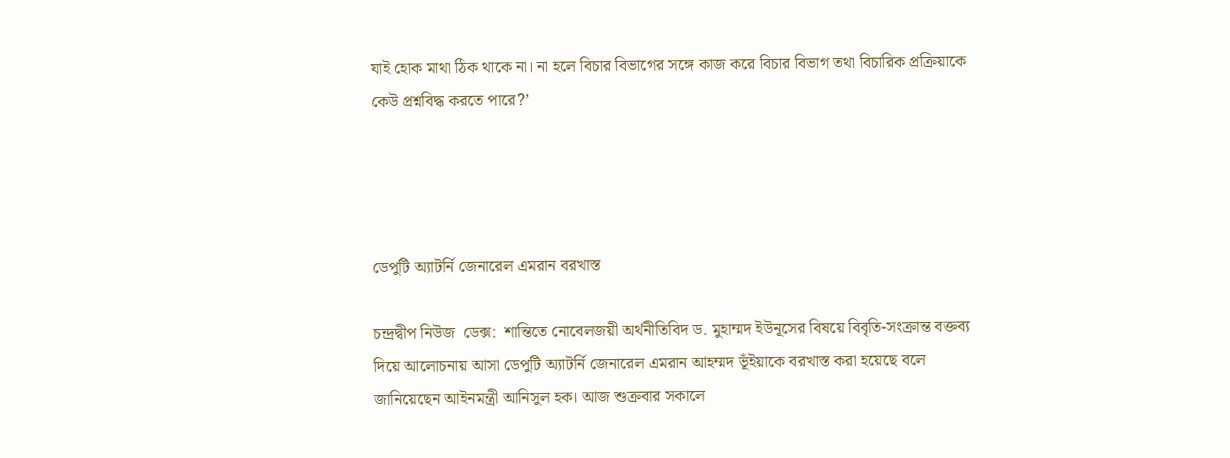যাই হোক মাথা ঠিক থাকে না। না হলে বিচার বিভাগের সঙ্গে কাজ করে বিচার বিভাগ তথা বিচারিক প্রক্রিয়াকে কেউ প্রশ্নবিদ্ধ করতে পারে?’




ডেপুটি অ্যাটর্নি জেনারেল এমরান বরখাস্ত

চন্দ্রদ্বীপ নিউজ  ডেক্স:  শান্তিতে নোবেলজয়ী অর্থনীতিবিদ ড. মুহাম্মদ ইউনূসের বিষয়ে বিবৃতি-সংক্রান্ত বক্তব্য দিয়ে আলোচনায় আসা ডেপুটি অ্যাটর্নি জেনারেল এমরান আহম্মদ ভূঁইয়াকে বরখাস্ত করা হয়েছে বলে জানিয়েছেন আইনমন্ত্রী আনিসুল হক। আজ শুক্রবার সকালে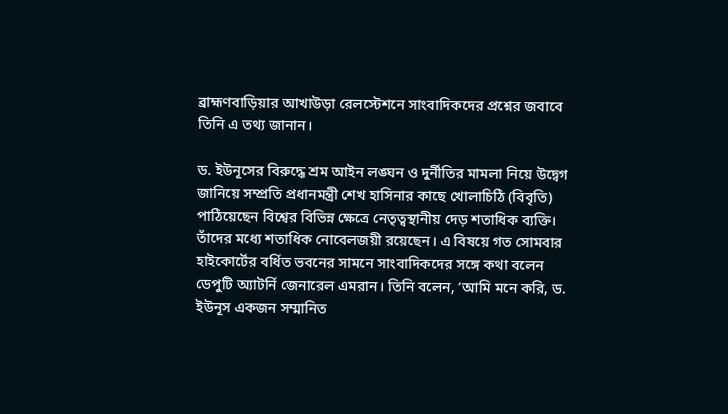ব্রাহ্মণবাড়িয়ার আখাউড়া রেলস্টেশনে সাংবাদিকদের প্রশ্নের জবাবে তিনি এ তথ্য জানান।

ড. ইউনূসের বিরুদ্ধে শ্রম আইন লঙ্ঘন ও দুর্নীতির মামলা নিয়ে উদ্বেগ জানিয়ে সম্প্রতি প্রধানমন্ত্রী শেখ হাসিনার কাছে খোলাচিঠি (বিবৃতি) পাঠিয়েছেন বিশ্বের বিভিন্ন ক্ষেত্রে নেতৃত্বস্থানীয় দেড় শতাধিক ব্যক্তি। তাঁদের মধ্যে শতাধিক নোবেলজয়ী রয়েছেন। এ বিষয়ে গত সোমবার হাইকোর্টের বর্ধিত ভবনের সামনে সাংবাদিকদের সঙ্গে কথা বলেন ডেপুটি অ্যাটর্নি জেনারেল এমরান। তিনি বলেন, ‘আমি মনে করি, ড. ইউনূস একজন সম্মানিত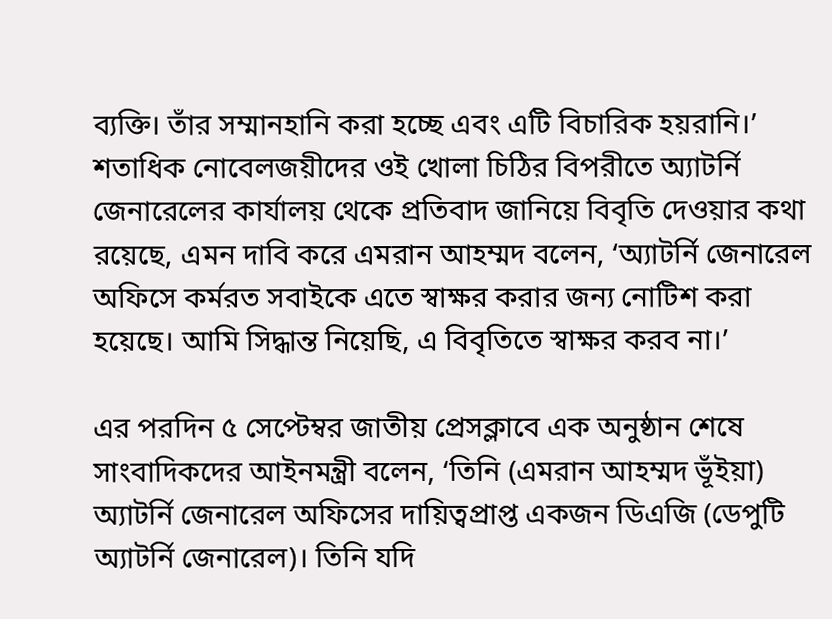ব্যক্তি। তাঁর সম্মানহানি করা হচ্ছে এবং এটি বিচারিক হয়রানি।’ শতাধিক নোবেলজয়ীদের ওই খোলা চিঠির বিপরীতে অ্যাটর্নি জেনারেলের কার্যালয় থেকে প্রতিবাদ জানিয়ে বিবৃতি দেওয়ার কথা রয়েছে, এমন দাবি করে এমরান আহম্মদ বলেন, ‘অ্যাটর্নি জেনারেল অফিসে কর্মরত সবাইকে এতে স্বাক্ষর করার জন্য নোটিশ করা হয়েছে। আমি সিদ্ধান্ত নিয়েছি, এ বিবৃতিতে স্বাক্ষর করব না।’

এর পরদিন ৫ সেপ্টেম্বর জাতীয় প্রেসক্লাবে এক অনুষ্ঠান শেষে সাংবাদিকদের আইনমন্ত্রী বলেন, ‘তিনি (এমরান আহম্মদ ভূঁইয়া) অ্যাটর্নি জেনারেল অফিসের দায়িত্বপ্রাপ্ত একজন ডিএজি (ডেপুটি অ্যাটর্নি জেনারেল)। তিনি যদি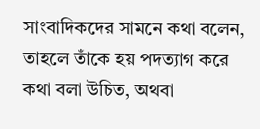সাংবাদিকদের সামনে কথা বলেন, তাহলে তাঁকে হয় পদত্যাগ করে কথা বলা উচিত, অথবা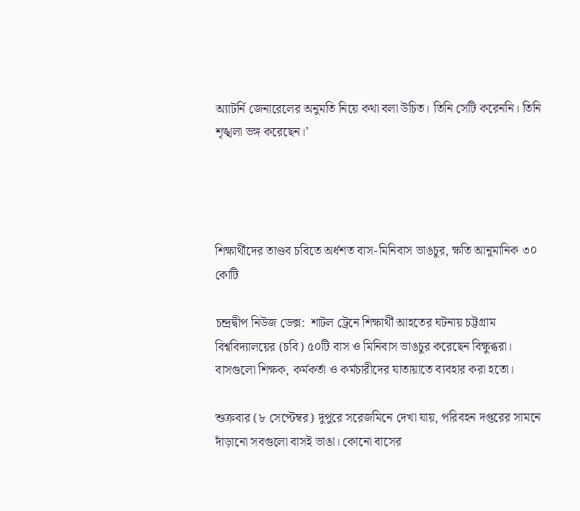অ্যাটর্নি জেনারেলের অনুমতি নিয়ে কথা বলা উচিত। তিনি সেটি করেননি। তিনি শৃঙ্খলা ভঙ্গ করেছেন।’




শিক্ষার্থীদের তাণ্ডব চবিতে অর্ধশত বাস-মিনিবাস ভাঙচুর, ক্ষতি আনুমানিক ৩০ কোটি

চন্দ্রদ্বীপ নিউজ ডেক্স:  শাটল ট্রেনে শিক্ষার্থী আহতের ঘটনায় চট্টগ্রাম বিশ্ববিদ্যালয়ের (চবি) ৫০টি বাস ও মিনিবাস ভাঙচুর করেছেন বিক্ষুব্ধরা। বাসগুলো শিক্ষক, কর্মকর্তা ও কর্মচারীদের যাতায়াতে ব্যবহার করা হতো।

শুক্রবার (৮ সেপ্টেম্বর) দুপুরে সরেজমিনে দেখা যায়, পরিবহন দপ্তরের সামনে দাঁড়ানো সবগুলো বাসই ভাঙা। কোনো বাসের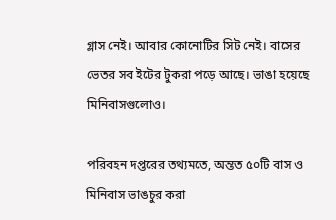গ্লাস নেই। আবার কোনোটির সিট নেই। বাসের ভেতর সব ইটের টুকরা পড়ে আছে। ভাঙা হয়েছে মিনিবাসগুলোও।

পরিবহন দপ্তরের তথ্যমতে, অন্তত ৫০টি বাস ও মিনিবাস ভাঙচুর করা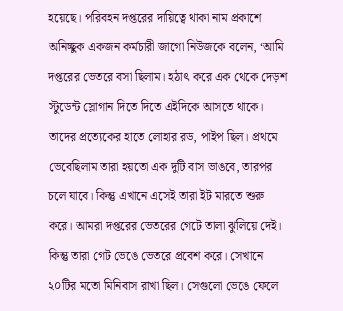হয়েছে। পরিবহন দপ্তরের দায়িত্বে থাকা নাম প্রকাশে অনিচ্ছুক একজন কর্মচারী জাগো নিউজকে বলেন, ‘আমি দপ্তরের ভেতরে বসা ছিলাম। হঠাৎ করে এক থেকে দেড়শ স্টুডেন্ট স্লোগান দিতে দিতে এইদিকে আসতে থাকে। তাদের প্রত্যেকের হাতে লোহার রড, পাইপ ছিল। প্রথমে ভেবেছিলাম তারা হয়তো এক দুটি বাস ভাঙবে, তারপর চলে যাবে। কিন্তু এখানে এসেই তারা ইট মারতে শুরু করে। আমরা দপ্তরের ভেতরের গেটে তালা ঝুলিয়ে দেই। কিন্তু তারা গেট ভেঙে ভেতরে প্রবেশ করে। সেখানে ২০টির মতো মিনিবাস রাখা ছিল। সেগুলো ভেঙে ফেলে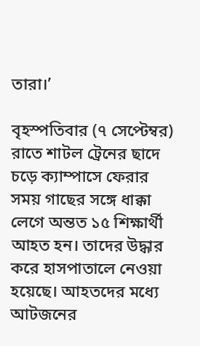তারা।’

বৃহস্পতিবার (৭ সেপ্টেম্বর) রাতে শাটল ট্রেনের ছাদে চড়ে ক্যাম্পাসে ফেরার সময় গাছের সঙ্গে ধাক্কা লেগে অন্তত ১৫ শিক্ষার্থী আহত হন। তাদের উদ্ধার করে হাসপাতালে নেওয়া হয়েছে। আহতদের মধ্যে আটজনের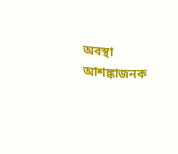অবস্থা আশঙ্কাজনক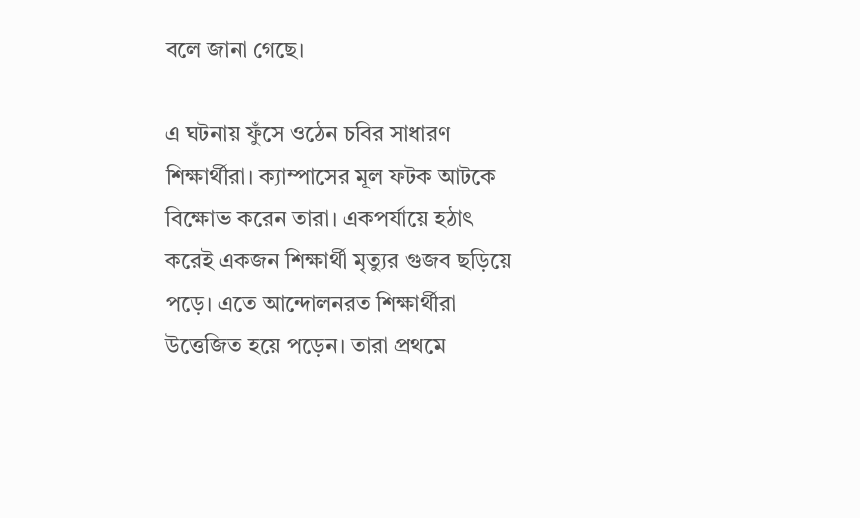বলে জানা গেছে।

এ ঘটনায় ফুঁসে ওঠেন চবির সাধারণ শিক্ষার্থীরা। ক্যাম্পাসের মূল ফটক আটকে বিক্ষোভ করেন তারা। একপর্যায়ে হঠাৎ করেই একজন শিক্ষার্থী মৃত্যুর গুজব ছড়িয়ে পড়ে। এতে আন্দোলনরত শিক্ষার্থীরা উত্তেজিত হয়ে পড়েন। তারা প্রথমে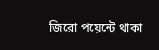জিরো পয়েন্টে থাকা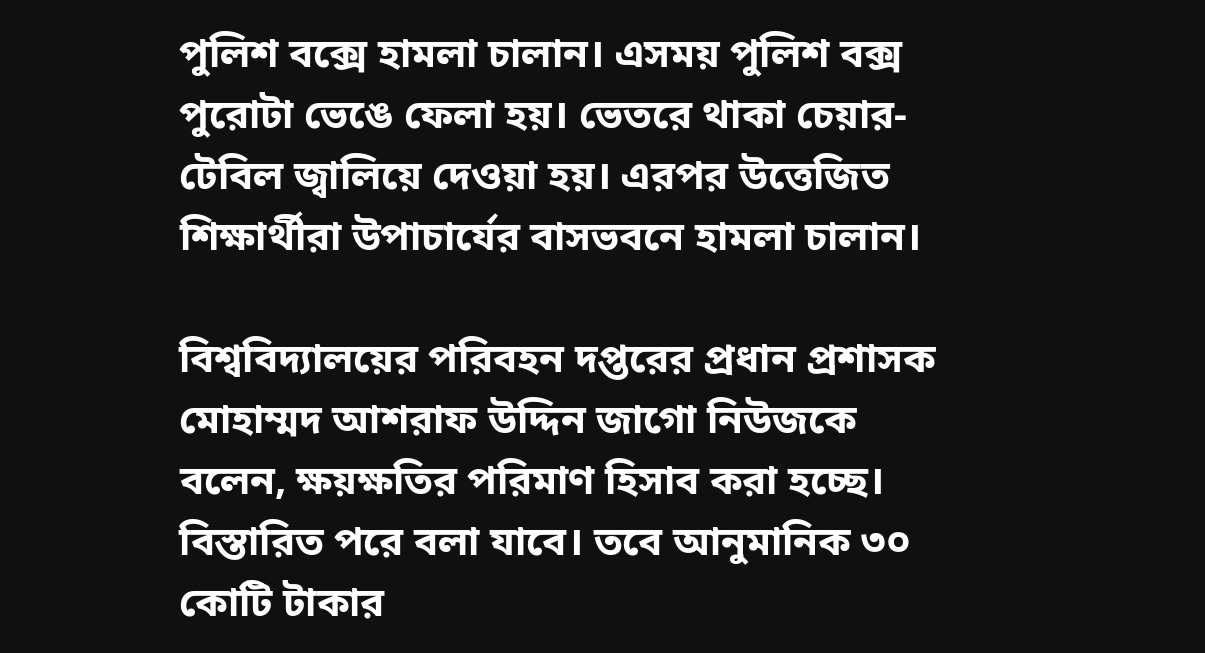পুলিশ বক্সে হামলা চালান। এসময় পুলিশ বক্স পুরোটা ভেঙে ফেলা হয়। ভেতরে থাকা চেয়ার-টেবিল জ্বালিয়ে দেওয়া হয়। এরপর উত্তেজিত শিক্ষার্থীরা উপাচার্যের বাসভবনে হামলা চালান।

বিশ্ববিদ্যালয়ের পরিবহন দপ্তরের প্রধান প্রশাসক মোহাম্মদ আশরাফ উদ্দিন জাগো নিউজকে বলেন, ক্ষয়ক্ষতির পরিমাণ হিসাব করা হচ্ছে। বিস্তারিত পরে বলা যাবে। তবে আনুমানিক ৩০ কোটি টাকার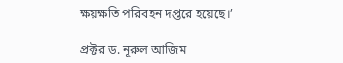ক্ষয়ক্ষতি পরিবহন দপ্তরে হয়েছে।’

প্রক্টর ড. নূরুল আজিম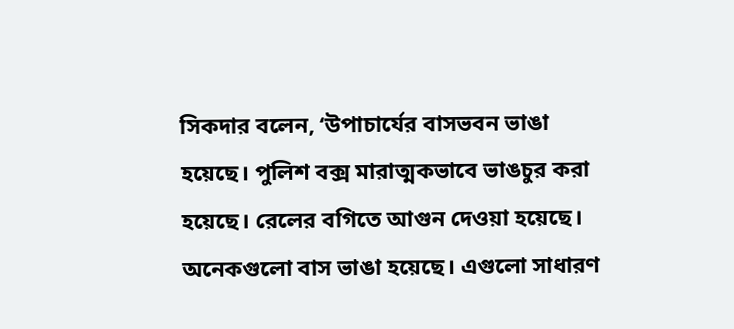সিকদার বলেন, ‘উপাচার্যের বাসভবন ভাঙা হয়েছে। পুলিশ বক্স মারাত্মকভাবে ভাঙচুর করা হয়েছে। রেলের বগিতে আগুন দেওয়া হয়েছে। অনেকগুলো বাস ভাঙা হয়েছে। এগুলো সাধারণ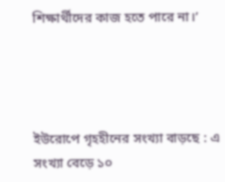শিক্ষার্থীদের কাজ হতে পারে না।’




ইউরোপে গৃহহীনের সংখ্যা বাড়ছে : এ সংখ্যা বেড়ে ১০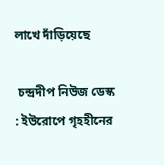লাখে দাঁড়িয়েছে

 চন্দ্রদীপ নিউজ ডেস্ক : ইউরোপে গৃহহীনের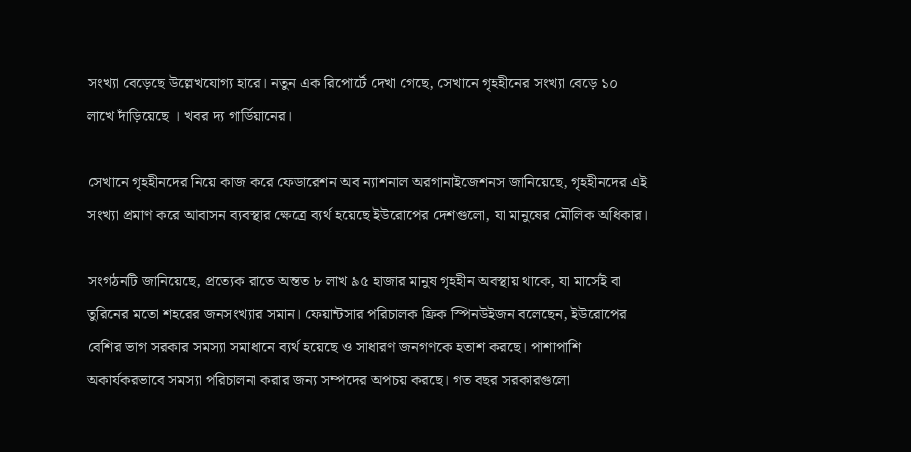সংখ্যা বেড়েছে উল্লেখযোগ্য হারে। নতুন এক রিপোর্টে দেখা গেছে, সেখানে গৃহহীনের সংখ্যা বেড়ে ১০ লাখে দাঁড়িয়েছে । খবর দ্য গার্ডিয়ানের।

সেখানে গৃহহীনদের নিয়ে কাজ করে ফেডারেশন অব ন্যাশনাল অরগানাইজেশনস জানিয়েছে, গৃহহীনদের এই সংখ্যা প্রমাণ করে আবাসন ব্যবস্থার ক্ষেত্রে ব্যর্থ হয়েছে ইউরোপের দেশগুলো, যা মানুষের মৌলিক অধিকার।

সংগঠনটি জানিয়েছে, প্রত্যেক রাতে অন্তত ৮ লাখ ৯৫ হাজার মানুষ গৃহহীন অবস্থায় থাকে, যা মার্সেই বা তুরিনের মতো শহরের জনসংখ্যার সমান। ফেয়ান্টসার পরিচালক ফ্রিক স্পিনউইজন বলেছেন, ইউরোপের বেশির ভাগ সরকার সমস্যা সমাধানে ব্যর্থ হয়েছে ও সাধারণ জনগণকে হতাশ করছে। পাশাপাশি অকার্যকরভাবে সমস্যা পরিচালনা করার জন্য সম্পদের অপচয় করছে। গত বছর সরকারগুলো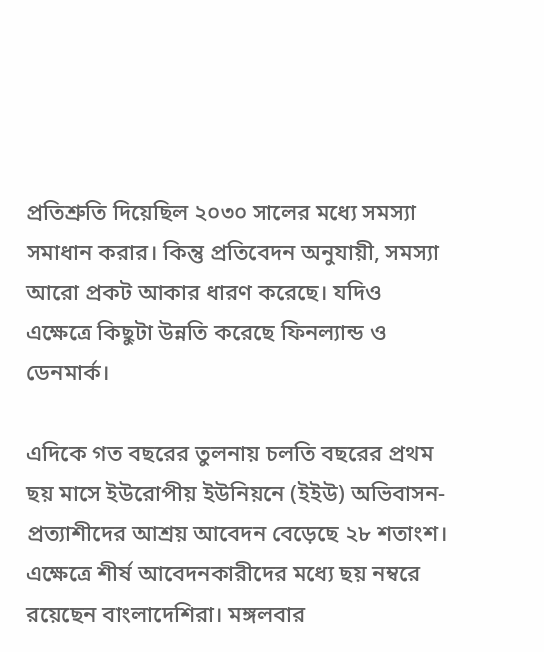প্রতিশ্রুতি দিয়েছিল ২০৩০ সালের মধ্যে সমস্যা সমাধান করার। কিন্তু প্রতিবেদন অনুযায়ী, সমস্যা আরো প্রকট আকার ধারণ করেছে। যদিও এক্ষেত্রে কিছুটা উন্নতি করেছে ফিনল্যান্ড ও ডেনমার্ক।

এদিকে গত বছরের তুলনায় চলতি বছরের প্রথম ছয় মাসে ইউরোপীয় ইউনিয়নে (ইইউ) অভিবাসন-প্রত্যাশীদের আশ্রয় আবেদন বেড়েছে ২৮ শতাংশ। এক্ষেত্রে শীর্ষ আবেদনকারীদের মধ্যে ছয় নম্বরে রয়েছেন বাংলাদেশিরা। মঙ্গলবার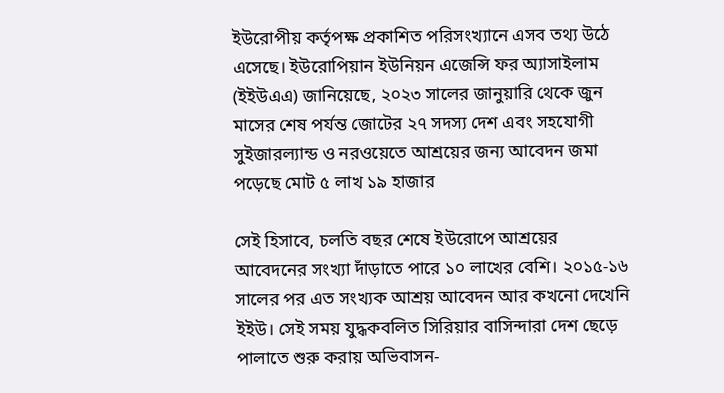ইউরোপীয় কর্তৃপক্ষ প্রকাশিত পরিসংখ্যানে এসব তথ্য উঠে এসেছে। ইউরোপিয়ান ইউনিয়ন এজেন্সি ফর অ্যাসাইলাম (ইইউএএ) জানিয়েছে, ২০২৩ সালের জানুয়ারি থেকে জুন মাসের শেষ পর্যন্ত জোটের ২৭ সদস্য দেশ এবং সহযোগী সুইজারল্যান্ড ও নরওয়েতে আশ্রয়ের জন্য আবেদন জমা পড়েছে মোট ৫ লাখ ১৯ হাজার

সেই হিসাবে, চলতি বছর শেষে ইউরোপে আশ্রয়ের আবেদনের সংখ্যা দাঁড়াতে পারে ১০ লাখের বেশি। ২০১৫-১৬ সালের পর এত সংখ্যক আশ্রয় আবেদন আর কখনো দেখেনি ইইউ। সেই সময় যুদ্ধকবলিত সিরিয়ার বাসিন্দারা দেশ ছেড়ে পালাতে শুরু করায় অভিবাসন-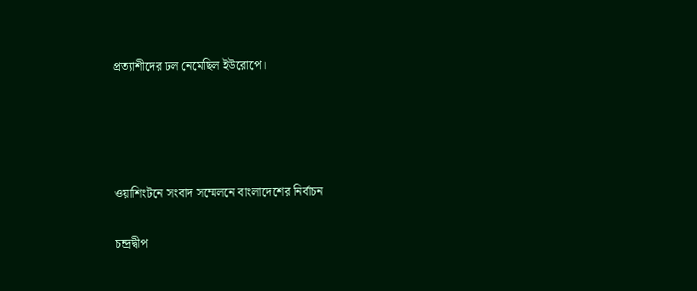প্রত্যাশীদের ঢল নেমেছিল ইউরোপে।




ওয়াশিংটনে সংবাদ সম্মেলনে বাংলাদেশের নির্বাচন

চন্দ্রদ্বীপ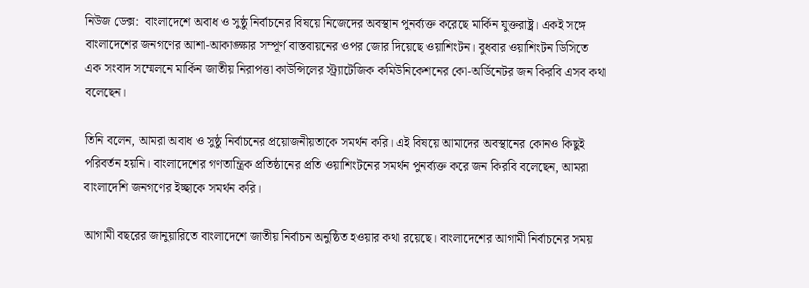নিউজ ডেক্স:  বাংলাদেশে অবাধ ও সুষ্ঠু নির্বাচনের বিষয়ে নিজেদের অবস্থান পুনর্ব্যক্ত করেছে মার্কিন যুক্তরাষ্ট্র। একই সঙ্গে বাংলাদেশের জনগণের আশা-আকাঙ্ক্ষার সম্পূর্ণ বাস্তবায়নের ওপর জোর দিয়েছে ওয়াশিংটন। বুধবার ওয়াশিংটন ডিসিতে এক সংবাদ সম্মেলনে মার্কিন জাতীয় নিরাপত্তা কাউন্সিলের স্ট্র্যাটেজিক কমিউনিকেশনের কো-অর্ডিনেটর জন কিরবি এসব কথা বলেছেন।

তিনি বলেন, আমরা অবাধ ও সুষ্ঠু নির্বাচনের প্রয়োজনীয়তাকে সমর্থন করি। এই বিষয়ে আমাদের অবস্থানের কোনও কিছুই পরিবর্তন হয়নি। বাংলাদেশের গণতান্ত্রিক প্রতিষ্ঠানের প্রতি ওয়াশিংটনের সমর্থন পুনর্ব্যক্ত করে জন কিরবি বলেছেন, আমরা বাংলাদেশি জনগণের ইচ্ছাকে সমর্থন করি।

আগামী বছরের জানুয়ারিতে বাংলাদেশে জাতীয় নির্বাচন অনুষ্ঠিত হওয়ার কথা রয়েছে। বাংলাদেশের আগামী নির্বাচনের সময়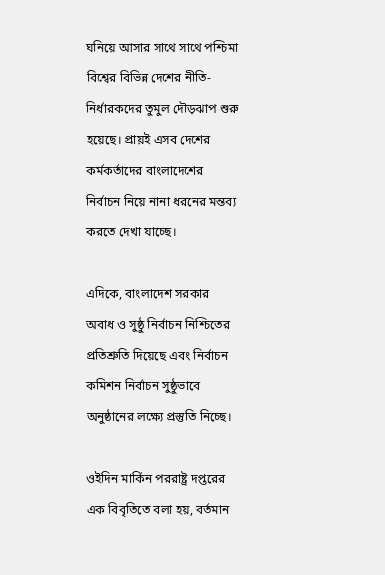ঘনিয়ে আসার সাথে সাথে পশ্চিমা বিশ্বের বিভিন্ন দেশের নীতি-নির্ধারকদের তুমুল দৌড়ঝাপ শুরু হয়েছে। প্রায়ই এসব দেশের কর্মকর্তাদের বাংলাদেশের নির্বাচন নিয়ে নানা ধরনের মন্তব্য করতে দেখা যাচ্ছে।

এদিকে, বাংলাদেশ সরকার অবাধ ও সুষ্ঠু নির্বাচন নিশ্চিতের প্রতিশ্রুতি দিয়েছে এবং নির্বাচন কমিশন নির্বাচন সুষ্ঠুভাবে অনুষ্ঠানের লক্ষ্যে প্রস্তুতি নিচ্ছে।

ওইদিন মার্কিন পররাষ্ট্র দপ্তরের এক বিবৃতিতে বলা হয়, বর্তমান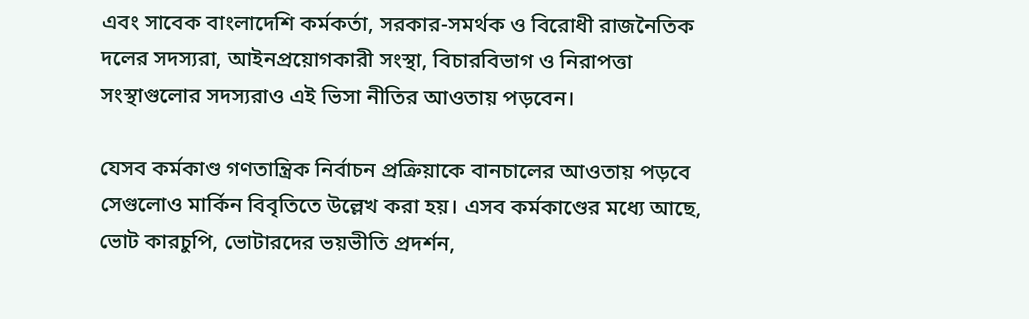এবং সাবেক বাংলাদেশি কর্মকর্তা, সরকার-সমর্থক ও বিরোধী রাজনৈতিক দলের সদস্যরা, আইনপ্রয়োগকারী সংস্থা, বিচারবিভাগ ও নিরাপত্তা সংস্থাগুলোর সদস্যরাও এই ভিসা নীতির আওতায় পড়বেন।

যেসব কর্মকাণ্ড গণতান্ত্রিক নির্বাচন প্রক্রিয়াকে বানচালের আওতায় পড়বে সেগুলোও মার্কিন বিবৃতিতে উল্লেখ করা হয়। এসব কর্মকাণ্ডের মধ্যে আছে, ভোট কারচুপি, ভোটারদের ভয়ভীতি প্রদর্শন,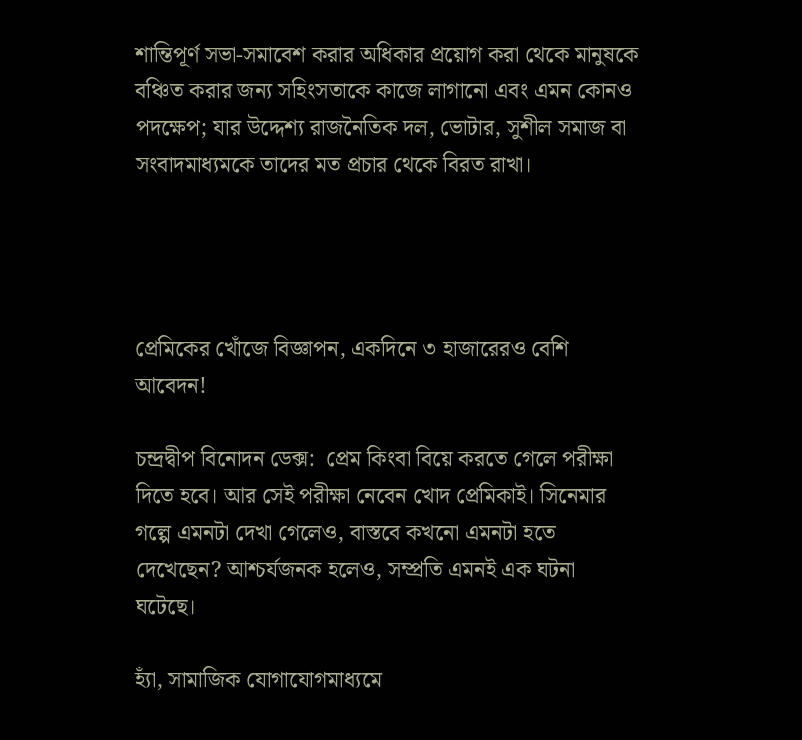শান্তিপূর্ণ সভা-সমাবেশ করার অধিকার প্রয়োগ করা থেকে মানুষকে বঞ্চিত করার জন্য সহিংসতাকে কাজে লাগানো এবং এমন কোনও পদক্ষেপ; যার উদ্দেশ্য রাজনৈতিক দল, ভোটার, সুশীল সমাজ বা সংবাদমাধ্যমকে তাদের মত প্রচার থেকে বিরত রাখা।




প্রেমিকের খোঁজে বিজ্ঞাপন, একদিনে ৩ হাজারেরও বেশি আবেদন!

চন্দ্রদ্বীপ বিনোদন ডেক্স:  প্রেম কিংবা বিয়ে করতে গেলে পরীক্ষা দিতে হবে। আর সেই পরীক্ষা নেবেন খোদ প্রেমিকাই। সিনেমার গল্পে এমনটা দেখা গেলেও, বাস্তবে কখনো এমনটা হতে দেখেছেন? আশ্চর্যজনক হলেও, সম্প্রতি এমনই এক ঘটনা ঘটেছে।

হ্যাঁ, সামাজিক যোগাযোগমাধ্যমে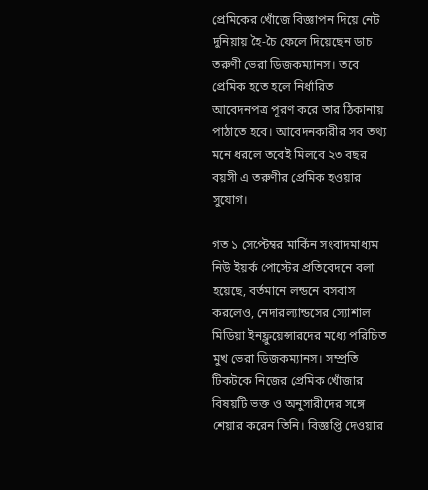প্রেমিকের খোঁজে বিজ্ঞাপন দিয়ে নেট দুনিয়ায় হৈ-চৈ ফেলে দিয়েছেন ডাচ তরুণী ভেরা ডিজকম্যানস। তবে প্রেমিক হতে হলে নির্ধারিত আবেদনপত্র পূরণ করে তার ঠিকানায় পাঠাতে হবে। আবেদনকারীর সব তথ্য মনে ধরলে তবেই মিলবে ২৩ বছর বয়সী এ তরুণীর প্রেমিক হওয়ার সুযোগ।

গত ১ সেপ্টেম্বর মার্কিন সংবাদমাধ্যম নিউ ইয়র্ক পোস্টের প্রতিবেদনে বলা হয়েছে, বর্তমানে লন্ডনে বসবাস করলেও, নেদারল্যান্ডসের স্যোশাল মিডিয়া ইনফ্লুয়েন্সারদের মধ্যে পরিচিত মুখ ভেরা ডিজকম্যানস। সম্প্রতি টিকটকে নিজের প্রেমিক খোঁজার বিষয়টি ভক্ত ও অনুসারীদের সঙ্গে শেয়ার করেন তিনি। বিজ্ঞপ্তি দেওয়ার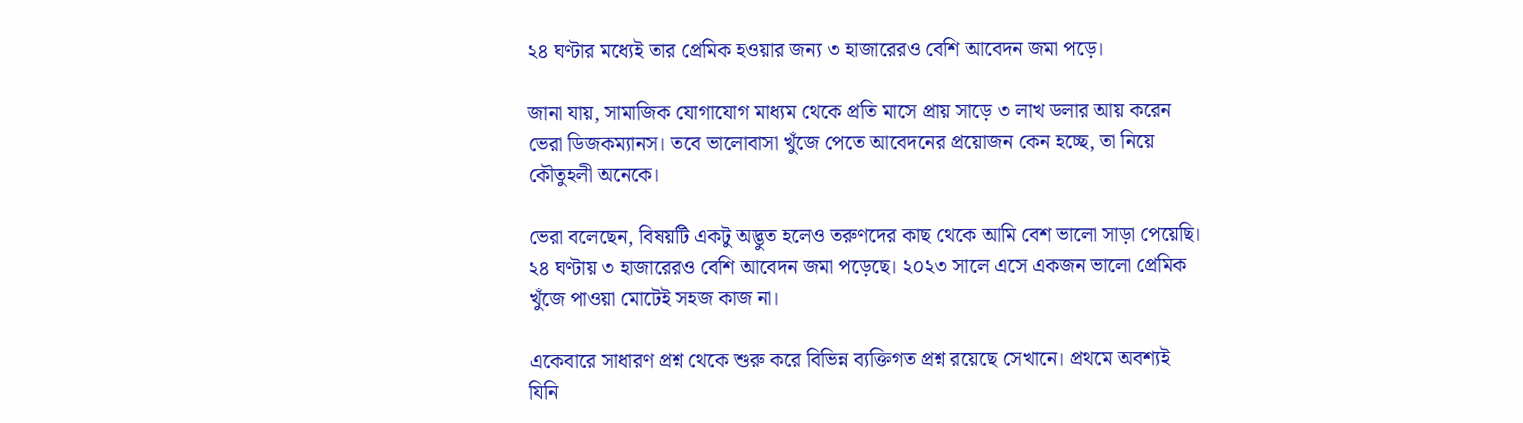২৪ ঘণ্টার মধ্যেই তার প্রেমিক হওয়ার জন্য ৩ হাজারেরও বেশি আবেদন জমা পড়ে।

জানা যায়, সামাজিক যোগাযোগ মাধ্যম থেকে প্রতি মাসে প্রায় সাড়ে ৩ লাখ ডলার আয় করেন ভেরা ডিজকম্যানস। তবে ভালোবাসা খুঁজে পেতে আবেদনের প্রয়োজন কেন হচ্ছে, তা নিয়ে কৌতুহলী অনেকে।

ভেরা বলেছেন, বিষয়টি একটু অদ্ভুত হলেও তরুণদের কাছ থেকে আমি বেশ ভালো সাড়া পেয়েছি। ২৪ ঘণ্টায় ৩ হাজারেরও বেশি আবেদন জমা পড়েছে। ২০২৩ সালে এসে একজন ভালো প্রেমিক খুঁজে পাওয়া মোটেই সহজ কাজ না।

একেবারে সাধারণ প্রশ্ন থেকে শুরু করে বিভিন্ন ব্যক্তিগত প্রশ্ন রয়েছে সেখানে। প্রথমে অবশ্যই যিনি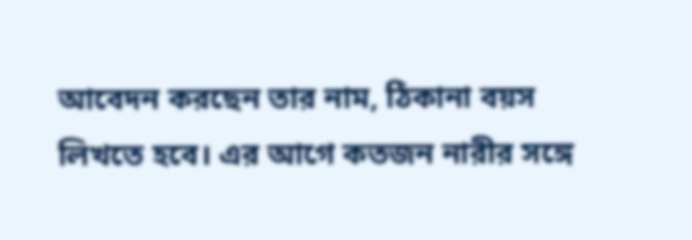আবেদন করছেন তার নাম, ঠিকানা বয়স লিখতে হবে। এর আগে কতজন নারীর সঙ্গে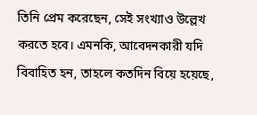তিনি প্রেম করেছেন, সেই সংখ্যাও উল্লেখ করতে হবে। এমনকি, আবেদনকারী যদি বিবাহিত হন, তাহলে কতদিন বিয়ে হয়েছে,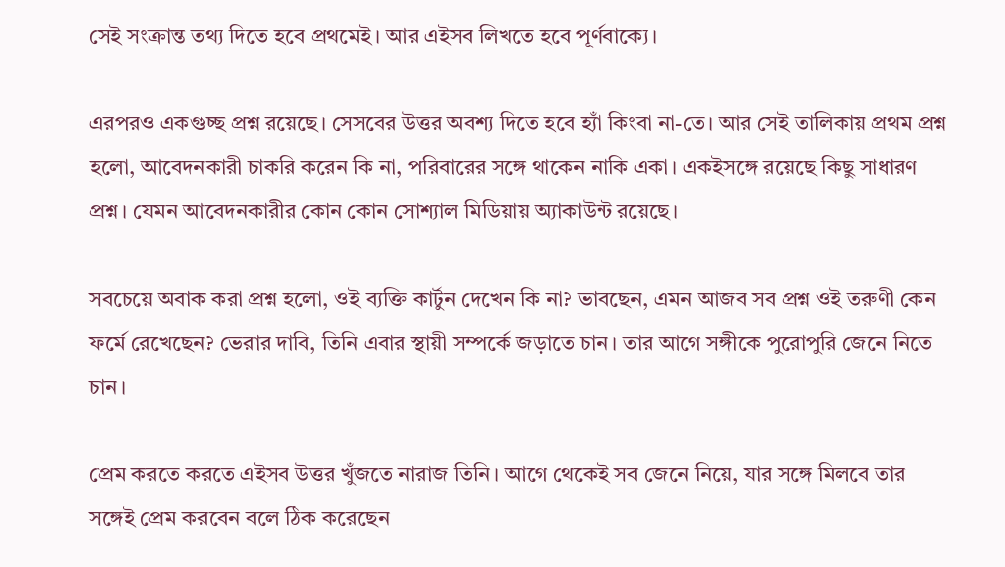সেই সংক্রান্ত তথ্য দিতে হবে প্রথমেই। আর এইসব লিখতে হবে পূর্ণবাক্যে।

এরপরও একগুচ্ছ প্রশ্ন রয়েছে। সেসবের উত্তর অবশ্য দিতে হবে হ্যাঁ কিংবা না-তে। আর সেই তালিকায় প্রথম প্রশ্ন হলো, আবেদনকারী চাকরি করেন কি না, পরিবারের সঙ্গে থাকেন নাকি একা। একইসঙ্গে রয়েছে কিছু সাধারণ প্রশ্ন। যেমন আবেদনকারীর কোন কোন সোশ্যাল মিডিয়ায় অ্যাকাউন্ট রয়েছে।

সবচেয়ে অবাক করা প্রশ্ন হলো, ওই ব্যক্তি কার্টুন দেখেন কি না? ভাবছেন, এমন আজব সব প্রশ্ন ওই তরুণী কেন ফর্মে রেখেছেন? ভেরার দাবি, তিনি এবার স্থায়ী সম্পর্কে জড়াতে চান। তার আগে সঙ্গীকে পুরোপুরি জেনে নিতে চান।

প্রেম করতে করতে এইসব উত্তর খুঁজতে নারাজ তিনি। আগে থেকেই সব জেনে নিয়ে, যার সঙ্গে মিলবে তার সঙ্গেই প্রেম করবেন বলে ঠিক করেছেন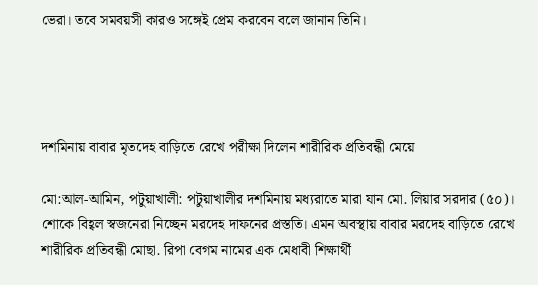ভেরা। তবে সমবয়সী কারও সঙ্গেই প্রেম করবেন বলে জানান তিনি।




দশমিনায় বাবার মৃতদেহ বাড়িতে রেখে পরীক্ষা দিলেন শারীরিক প্রতিবন্ধী মেয়ে

মো:আল-আমিন, পটুয়াখালী: পটুয়াখালীর দশমিনায় মধ্যরাতে মারা যান মো. লিয়ার সরদার (৫০)। শোকে বিহ্বল স্বজনেরা নিচ্ছেন মরদেহ দাফনের প্রস্ততি। এমন অবস্থায় বাবার মরদেহ বাড়িতে রেখে শারীরিক প্রতিবন্ধী মোছা. রিপা বেগম নামের এক মেধাবী শিক্ষার্থী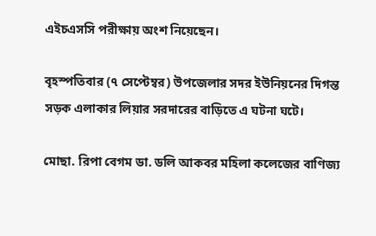এইচএসসি পরীক্ষায় অংশ নিয়েছেন।

বৃহস্পতিবার (৭ সেপ্টেম্বর) উপজেলার সদর ইউনিয়নের দিগন্ত সড়ক এলাকার লিয়ার সরদারের বাড়িতে এ ঘটনা ঘটে।

মোছা. রিপা বেগম ডা. ডলি আকবর মহিলা কলেজের বাণিজ্য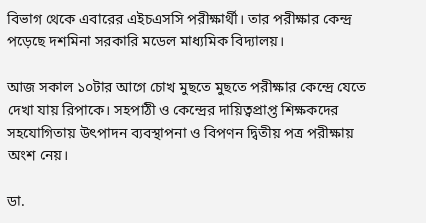বিভাগ থেকে এবারের এইচএসসি পরীক্ষার্থী। তার পরীক্ষার কেন্দ্র পড়েছে দশমিনা সরকারি মডেল মাধ্যমিক বিদ্যালয়।

আজ সকাল ১০টার আগে চোখ মুছতে মুছতে পরীক্ষার কেন্দ্রে যেতে দেখা যায় রিপাকে। সহপাঠী ও কেন্দ্রের দায়িত্বপ্রাপ্ত শিক্ষকদের সহযোগিতায় উৎপাদন ব্যবস্থাপনা ও বিপণন দ্বিতীয় পত্র পরীক্ষায় অংশ নেয়।

ডা.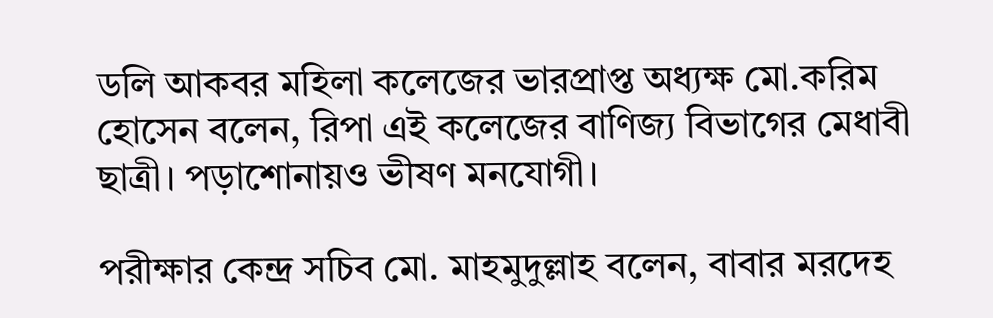ডলি আকবর মহিলা কলেজের ভারপ্রাপ্ত অধ্যক্ষ মো.করিম হোসেন বলেন, রিপা এই কলেজের বাণিজ্য বিভাগের মেধাবী ছাত্রী। পড়াশোনায়ও ভীষণ মনযোগী।

পরীক্ষার কেন্দ্র সচিব মো. মাহমুদুল্লাহ বলেন, বাবার মরদেহ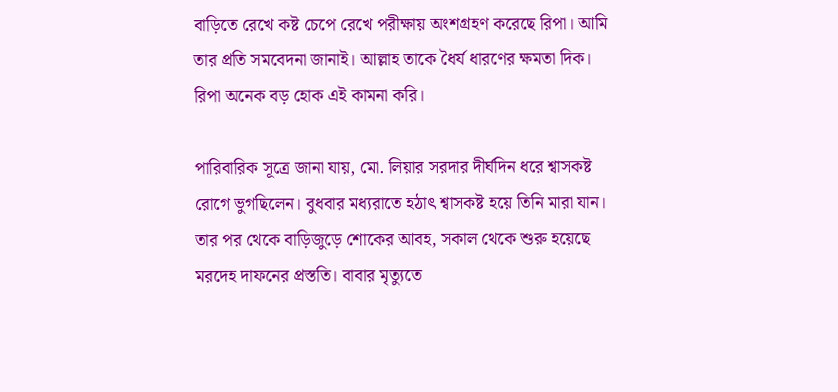বাড়িতে রেখে কষ্ট চেপে রেখে পরীক্ষায় অংশগ্রহণ করেছে রিপা। আমি তার প্রতি সমবেদনা জানাই। আল্লাহ তাকে ধৈর্য ধারণের ক্ষমতা দিক। রিপা অনেক বড় হোক এই কামনা করি।

পারিবারিক সূত্রে জানা যায়, মো. লিয়ার সরদার দীর্ঘদিন ধরে শ্বাসকষ্ট রোগে ভুগছিলেন। বুধবার মধ্যরাতে হঠাৎ শ্বাসকষ্ট হয়ে ‍তিনি মারা যান। তার পর থেকে বাড়িজুড়ে শোকের আবহ, সকাল থেকে শুরু হয়েছে মরদেহ দাফনের প্রস্ততি। বাবার মৃত্যুতে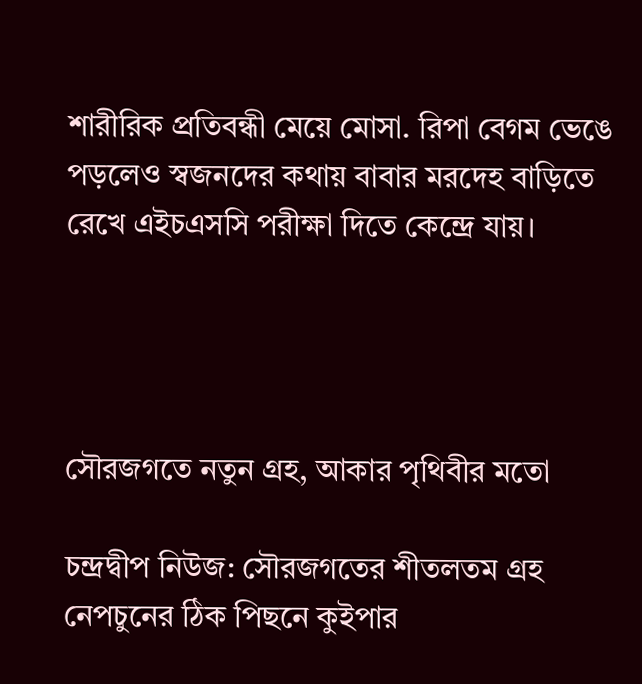শারীরিক প্রতিবন্ধী মেয়ে মোসা. রিপা বেগম ভেঙে পড়লেও স্বজনদের কথায় বাবার মরদেহ বাড়িতে রেখে এইচএসসি পরীক্ষা দিতে কেন্দ্রে যায়।




সৌরজগতে নতুন গ্রহ, আকার পৃথিবীর মতো

চন্দ্রদ্বীপ নিউজ: সৌরজগতের শীতলতম গ্রহ নেপচুনের ঠিক পিছনে কুইপার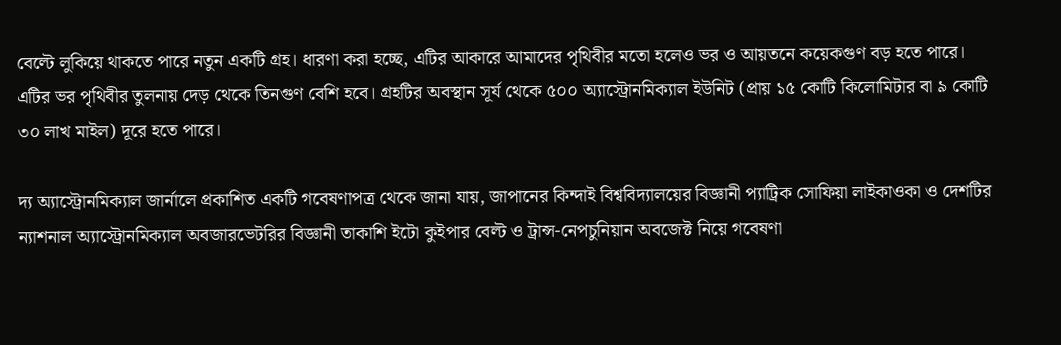বেল্টে লুকিয়ে থাকতে পারে নতুন একটি গ্রহ। ধারণা করা হচ্ছে, এটির আকারে আমাদের পৃথিবীর মতো হলেও ভর ও আয়তনে কয়েকগুণ বড় হতে পারে। এটির ভর পৃথিবীর তুলনায় দেড় থেকে তিনগুণ বেশি হবে। গ্রহটির অবস্থান সূর্য থেকে ৫০০ অ্যাস্ট্রোনমিক্যাল ইউনিট (প্রায় ১৫ কোটি কিলোমিটার বা ৯ কোটি ৩০ লাখ মাইল) দূরে হতে পারে।

দ্য অ্যাস্ট্রোনমিক্যাল জার্নালে প্রকাশিত একটি গবেষণাপত্র থেকে জানা যায়, জাপানের কিন্দাই বিশ্ববিদ্যালয়ের বিজ্ঞানী প্যাট্রিক সোফিয়া লাইকাওকা ও দেশটির ন্যাশনাল অ্যাস্ট্রোনমিক্যাল অবজারভেটরির বিজ্ঞানী তাকাশি ইটো কুইপার বেল্ট ও ট্রান্স-নেপচুনিয়ান অবজেক্ট নিয়ে গবেষণা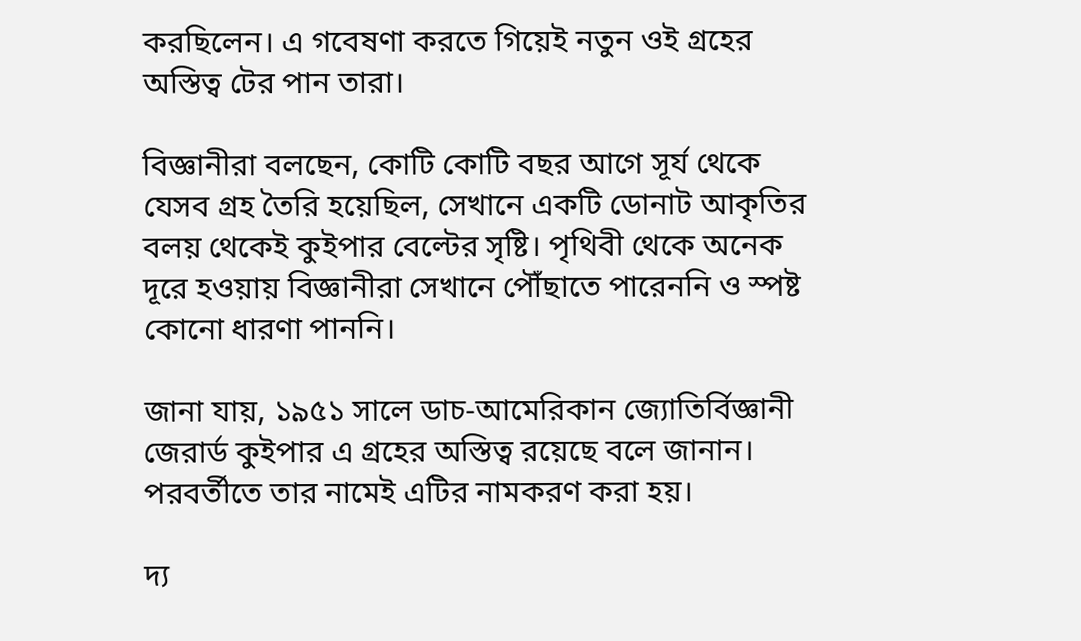করছিলেন। এ গবেষণা করতে গিয়েই নতুন ওই গ্রহের অস্তিত্ব টের পান তারা।

বিজ্ঞানীরা বলছেন, কোটি কোটি বছর আগে সূর্য থেকে যেসব গ্রহ তৈরি হয়েছিল, সেখানে একটি ডোনাট আকৃতির বলয় থেকেই কুইপার বেল্টের সৃষ্টি। পৃথিবী থেকে অনেক দূরে হওয়ায় বিজ্ঞানীরা সেখানে পৌঁছাতে পারেননি ও স্পষ্ট কোনো ধারণা পাননি।

জানা যায়, ১৯৫১ সালে ডাচ-আমেরিকান জ্যোতির্বিজ্ঞানী জেরার্ড কুইপার এ গ্রহের অস্তিত্ব রয়েছে বলে জানান। পরবর্তীতে তার নামেই এটির নামকরণ করা হয়।

দ্য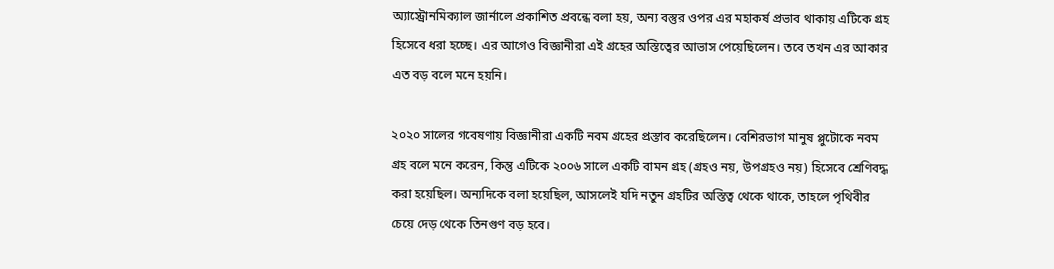অ্যাস্ট্রোনমিক্যাল জার্নালে প্রকাশিত প্রবন্ধে বলা হয়, অন্য বস্তুর ওপর এর মহাকর্ষ প্রভাব থাকায় এটিকে গ্রহ হিসেবে ধরা হচ্ছে। এর আগেও বিজ্ঞানীরা এই গ্রহের অস্তিত্বের আভাস পেয়েছিলেন। তবে তখন এর আকার এত বড় বলে মনে হয়নি।

২০২০ সালের গবেষণায় বিজ্ঞানীরা একটি নবম গ্রহের প্রস্তাব করেছিলেন। বেশিরভাগ মানুষ প্লুটোকে নবম গ্রহ বলে মনে করেন, কিন্তু এটিকে ২০০৬ সালে একটি বামন গ্রহ (গ্রহও নয়, উপগ্রহও নয়) হিসেবে শ্রেণিবদ্ধ করা হয়েছিল। অন্যদিকে বলা হয়েছিল, আসলেই যদি নতুন গ্রহটির অস্তিত্ব থেকে থাকে, তাহলে পৃথিবীর চেয়ে দেড় থেকে তিনগুণ বড় হবে।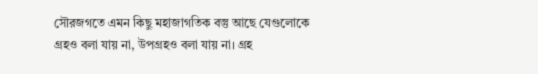সৌরজগতে এমন কিছু মহাজাগতিক বস্তু আছে যেগুলোকে গ্রহও বলা যায় না, উপগ্রহও বলা যায় না। গ্রহ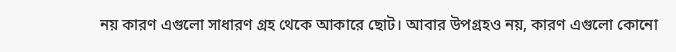নয় কারণ এগুলো সাধারণ গ্রহ থেকে আকারে ছোট। আবার উপগ্রহও নয়, কারণ এগুলো কোনো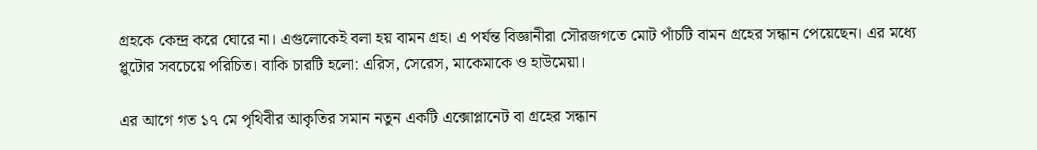গ্রহকে কেন্দ্র করে ঘোরে না। এগুলোকেই বলা হয় বামন গ্রহ। এ পর্যন্ত বিজ্ঞানীরা সৌরজগতে মোট পাঁচটি বামন গ্রহের সন্ধান পেয়েছেন। এর মধ্যে প্লুটোর সবচেয়ে পরিচিত। বাকি চারটি হলো: এরিস, সেরেস, মাকেমাকে ও হাউমেয়া।

এর আগে গত ১৭ মে পৃথিবীর আকৃতির সমান নতুন একটি এক্সোপ্লানেট বা গ্রহের সন্ধান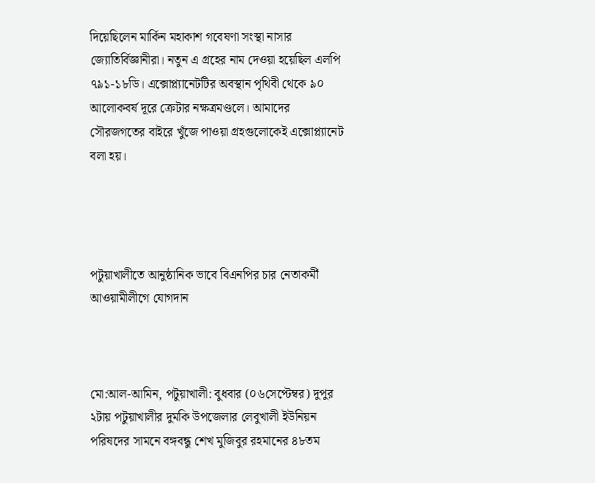দিয়েছিলেন মার্কিন মহাকাশ গবেষণা সংস্থা নাসার জ্যোতির্বিজ্ঞানীরা। নতুন এ গ্রহের নাম দেওয়া হয়েছিল এলপি ৭৯১-১৮ডি। এক্সোপ্ল্যানেটটির অবস্থান পৃথিবী থেকে ৯০ আলোকবর্ষ দূরে ক্রেটার নক্ষত্রমণ্ডলে। আমাদের সৌরজগতের বাইরে খুঁজে পাওয়া গ্রহগুলোকেই এক্সোপ্ল্যানেট বলা হয়।




পটুয়াখালীতে আনুষ্ঠানিক ভাবে বিএনপির চার নেতাকর্মী আওয়ামীলীগে যোগদান



মো:আল-আমিন, পটুয়াখালী: বুধবার (০৬সেপ্টেম্বর) দুপুর ২টায় পটুয়াখালীর দুমকি উপজেলার লেবুখালী ইউনিয়ন পরিষদের সামনে বঙ্গবন্ধু শেখ মুজিবুর রহমানের ৪৮তম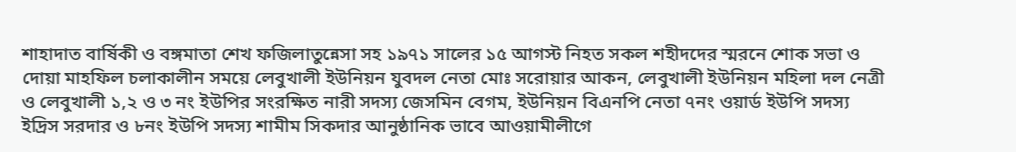শাহাদাত বার্ষিকী ও বঙ্গমাতা শেখ ফজিলাতুন্নেসা সহ ১৯৭১ সালের ১৫ আগস্ট নিহত সকল শহীদদের স্মরনে শোক সভা ও দোয়া মাহফিল চলাকালীন সময়ে লেবুখালী ইউনিয়ন যুবদল নেতা মোঃ সরোয়ার আকন, লেবুখালী ইউনিয়ন মহিলা দল নেত্রী ও লেবুখালী ১,২ ও ৩ নং ইউপির সংরক্ষিত নারী সদস্য জেসমিন বেগম, ইউনিয়ন বিএনপি নেতা ৭নং ওয়ার্ড ইউপি সদস্য ইদ্রিস সরদার ও ৮নং ইউপি সদস্য শামীম সিকদার আনুষ্ঠানিক ভাবে আওয়ামীলীগে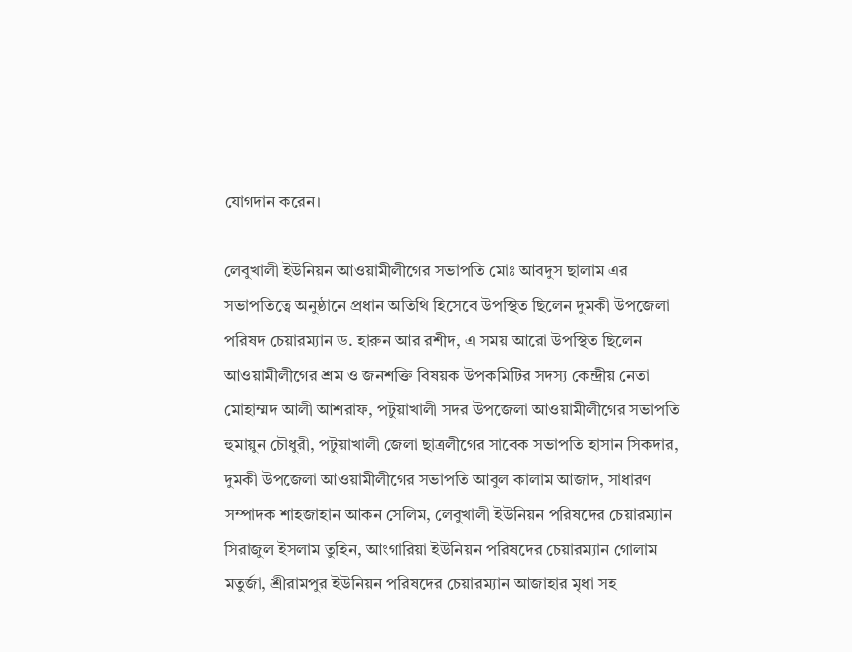যোগদান করেন।

লেবুখালী ইউনিয়ন আওয়ামীলীগের সভাপতি মোঃ আবদুস ছালাম এর সভাপতিত্বে অনুষ্ঠানে প্রধান অতিথি হিসেবে উপস্থিত ছিলেন দুমকী উপজেলা পরিষদ চেয়ারম্যান ড. হারুন আর রশীদ, এ সময় আরো উপস্থিত ছিলেন আওয়ামীলীগের শ্রম ও জনশক্তি বিষয়ক উপকমিটির সদস্য কেন্দ্রীয় নেতা মোহাম্মদ আলী আশরাফ, পটুয়াখালী সদর উপজেলা আওয়ামীলীগের সভাপতি হুমায়ুন চৌধুরী, পটুয়াখালী জেলা ছাত্রলীগের সাবেক সভাপতি হাসান সিকদার, দুমকী উপজেলা আওয়ামীলীগের সভাপতি আবুল কালাম আজাদ, সাধারণ সম্পাদক শাহজাহান আকন সেলিম, লেবুখালী ইউনিয়ন পরিষদের চেয়ারম্যান সিরাজুল ইসলাম তুহিন, আংগারিয়া ইউনিয়ন পরিষদের চেয়ারম্যান গোলাম মতুর্জা, শ্রীরামপুর ইউনিয়ন পরিষদের চেয়ারম্যান আজাহার মৃধা সহ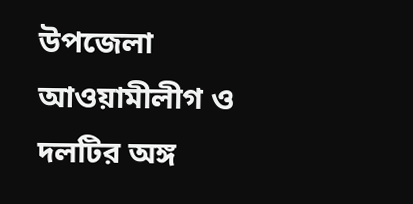উপজেলা আওয়ামীলীগ ও দলটির অঙ্গ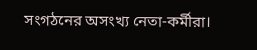সংগঠনের অসংখ্য নেতা-কর্মীরা।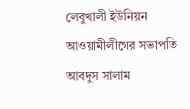লেবুখালী ইউনিয়ন আওয়ামীলীগের সভাপতি আবদুস সালাম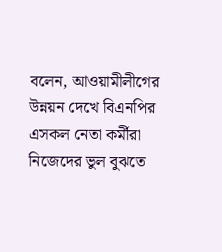বলেন, আওয়ামীলীগের উন্নয়ন দেখে বিএনপির এসকল নেতা কর্মীরা নিজেদের ভুল বুঝতে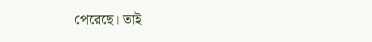পেরেছে। তাই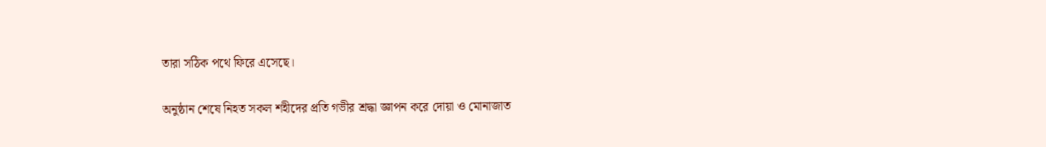তারা সঠিক পথে ফিরে এসেছে।

অনুষ্ঠান শেষে নিহত সকল শহীদের প্রতি গভীর শ্রদ্ধা জ্ঞাপন করে দোয়া ও মোনাজাত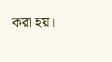করা হয়।